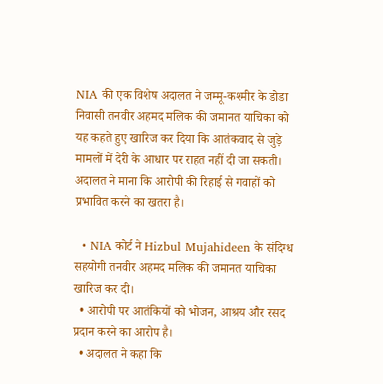NIA की एक विशेष अदालत ने जम्मू-कश्मीर के डोडा निवासी तनवीर अहमद मलिक की जमानत याचिका को यह कहते हुए खारिज कर दिया कि आतंकवाद से जुड़े मामलों में देरी के आधार पर राहत नहीं दी जा सकती। अदालत ने माना कि आरोपी की रिहाई से गवाहों को प्रभावित करने का खतरा है।

  • NIA कोर्ट ने Hizbul Mujahideen के संदिग्ध सहयोगी तनवीर अहमद मलिक की जमानत याचिका खारिज कर दी।
  • आरोपी पर आतंकियों को भोजन, आश्रय और रसद प्रदान करने का आरोप है।
  • अदालत ने कहा कि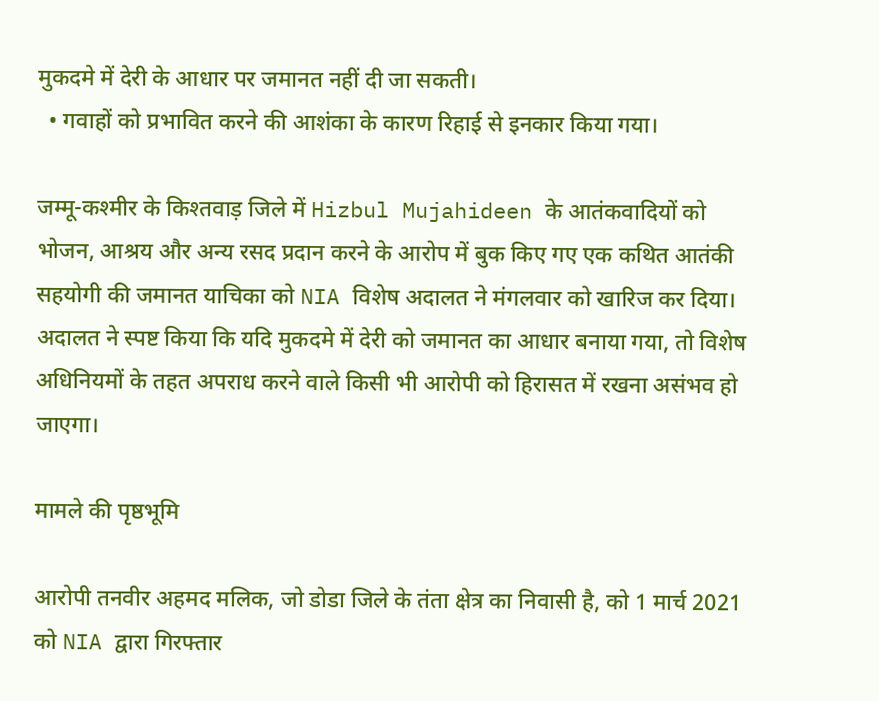मुकदमे में देरी के आधार पर जमानत नहीं दी जा सकती।
  • गवाहों को प्रभावित करने की आशंका के कारण रिहाई से इनकार किया गया।

जम्मू-कश्मीर के किश्तवाड़ जिले में Hizbul Mujahideen के आतंकवादियों को भोजन, आश्रय और अन्य रसद प्रदान करने के आरोप में बुक किए गए एक कथित आतंकी सहयोगी की जमानत याचिका को NIA विशेष अदालत ने मंगलवार को खारिज कर दिया। अदालत ने स्पष्ट किया कि यदि मुकदमे में देरी को जमानत का आधार बनाया गया, तो विशेष अधिनियमों के तहत अपराध करने वाले किसी भी आरोपी को हिरासत में रखना असंभव हो जाएगा।

मामले की पृष्ठभूमि

आरोपी तनवीर अहमद मलिक, जो डोडा जिले के तंता क्षेत्र का निवासी है, को 1 मार्च 2021 को NIA द्वारा गिरफ्तार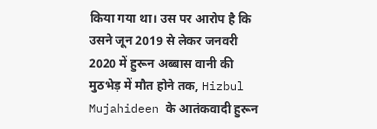किया गया था। उस पर आरोप है कि उसने जून 2019 से लेकर जनवरी 2020 में हुरून अब्बास वानी की मुठभेड़ में मौत होने तक, Hizbul Mujahideen के आतंकवादी हुरून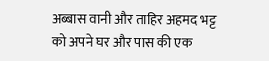अब्बास वानी और ताहिर अहमद भट्ट को अपने घर और पास की एक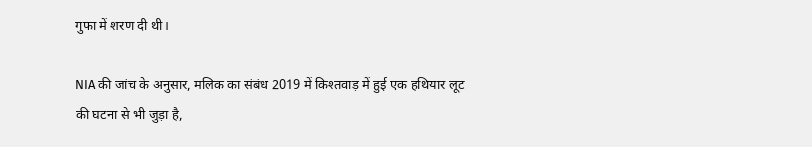गुफा में शरण दी थी।

NIA की जांच के अनुसार, मलिक का संबंध 2019 में किश्तवाड़ में हुई एक हथियार लूट की घटना से भी जुड़ा है,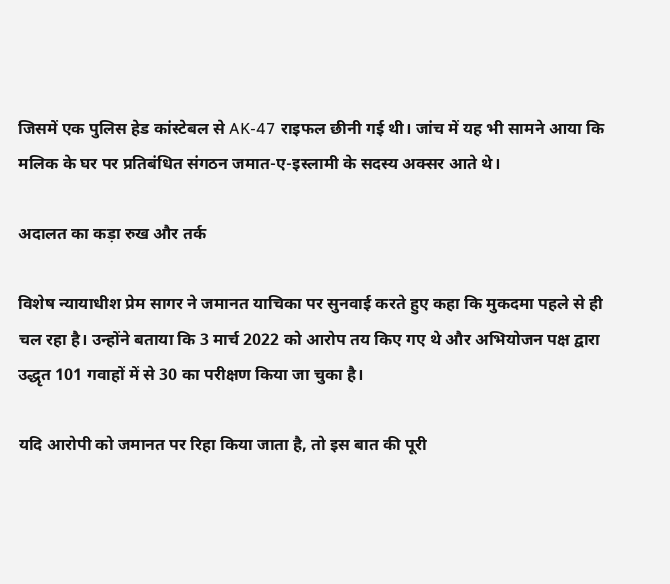जिसमें एक पुलिस हेड कांस्टेबल से AK-47 राइफल छीनी गई थी। जांच में यह भी सामने आया कि मलिक के घर पर प्रतिबंधित संगठन जमात-ए-इस्लामी के सदस्य अक्सर आते थे।

अदालत का कड़ा रुख और तर्क

विशेष न्यायाधीश प्रेम सागर ने जमानत याचिका पर सुनवाई करते हुए कहा कि मुकदमा पहले से ही चल रहा है। उन्होंने बताया कि 3 मार्च 2022 को आरोप तय किए गए थे और अभियोजन पक्ष द्वारा उद्धृत 101 गवाहों में से 30 का परीक्षण किया जा चुका है।

यदि आरोपी को जमानत पर रिहा किया जाता है, तो इस बात की पूरी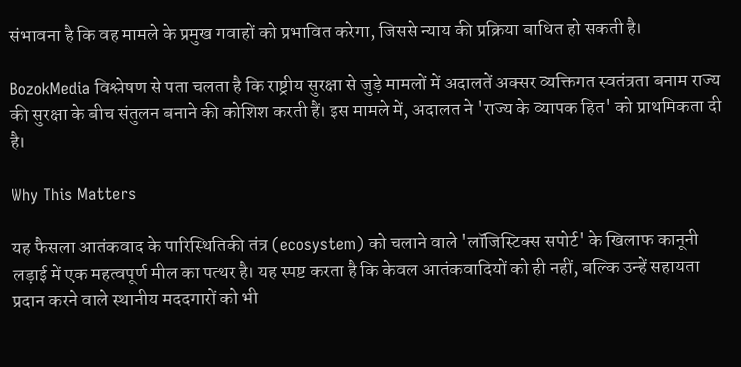संभावना है कि वह मामले के प्रमुख गवाहों को प्रभावित करेगा, जिससे न्याय की प्रक्रिया बाधित हो सकती है।

BozokMedia विश्लेषण से पता चलता है कि राष्ट्रीय सुरक्षा से जुड़े मामलों में अदालतें अक्सर व्यक्तिगत स्वतंत्रता बनाम राज्य की सुरक्षा के बीच संतुलन बनाने की कोशिश करती हैं। इस मामले में, अदालत ने 'राज्य के व्यापक हित' को प्राथमिकता दी है।

Why This Matters

यह फैसला आतंकवाद के पारिस्थितिकी तंत्र (ecosystem) को चलाने वाले 'लॉजिस्टिक्स सपोर्ट' के खिलाफ कानूनी लड़ाई में एक महत्वपूर्ण मील का पत्थर है। यह स्पष्ट करता है कि केवल आतंकवादियों को ही नहीं, बल्कि उन्हें सहायता प्रदान करने वाले स्थानीय मददगारों को भी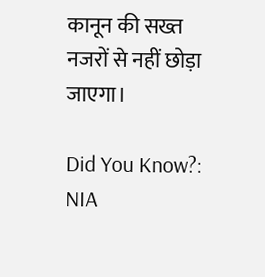कानून की सख्त नजरों से नहीं छोड़ा जाएगा।

Did You Know?: NIA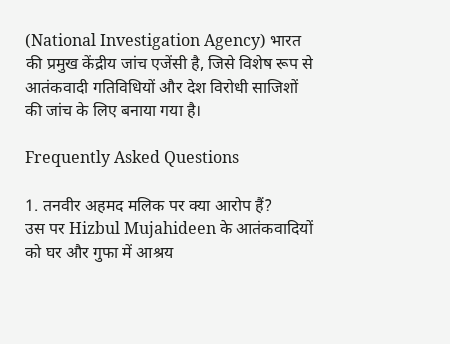(National Investigation Agency) भारत की प्रमुख केंद्रीय जांच एजेंसी है, जिसे विशेष रूप से आतंकवादी गतिविधियों और देश विरोधी साजिशों की जांच के लिए बनाया गया है।

Frequently Asked Questions

1. तनवीर अहमद मलिक पर क्या आरोप हैं?
उस पर Hizbul Mujahideen के आतंकवादियों को घर और गुफा में आश्रय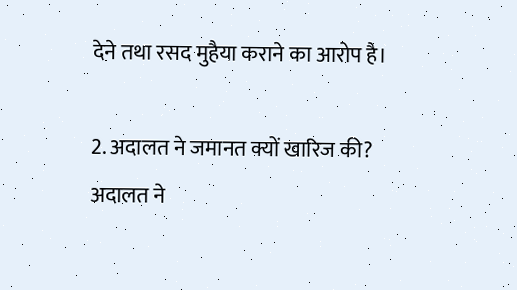देने तथा रसद मुहैया कराने का आरोप है।

2. अदालत ने जमानत क्यों खारिज की?
अदालत ने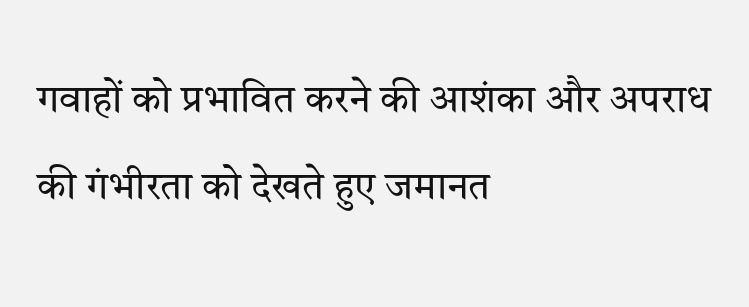गवाहों को प्रभावित करने की आशंका और अपराध की गंभीरता को देखते हुए जमानत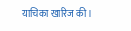याचिका खारिज की।